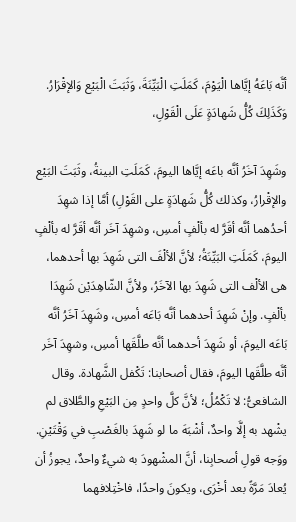أنَّه بَاعَهُ إيَّاها الْيَوْمَ، كَمَلَتِ الْبَيِّنَةَ، وَثَبَتَ الْبَيْع وَالإقْرَارُ. وَكَذَلِكَ كُلُّ شَهادَةٍ عَلَى الْقَوْلِ،

وشَهِدَ آخَرُ أنَّه باعَه إيَّاها اليومَ، كَمَلَتِ البينةُ، وثَبَتَ البَيْع والإقْرارُ، وكذلك كُلُّ شَهادَةٍ على القَوْلِ) أمَّا إذا شهِدَ أحدُهما أنَّه أقَرَّ له بألْفٍ أمسِ، وشهِدَ آخَر أنَّه أقَرَّ له بألْفٍ اليومَ، كَمَلَتِ البَيِّنَةُ؛ لأنَّ الألْفَ التى شَهِدَ بها أحدهما، هى الألْف التى شَهِدَ بها الآخَرُ، ولأنَّ الشّاهِدَيْن شَهِدَا بألْفٍ. وإنْ شَهِدَ أحدهما أنَّه بَاعَه أمسِ، وشَهِدَ آخَرُ أنَّه بَاعَه اليومَ، أو شَهِدَ أحدهما أنَّه طلَّقَها أمسِ، وشهِدَ آخَر أنَّه طلَّقَها اليومَ، فقال أصحابنا: تَكْفل الشَّهادة. وقال الشافعىُّ: لا تَكْمُلُ؛ لأنَّ كلَّ واحدٍ مِن البَيْعِ والطَّلاق لم يشْهد به إلَّا واحدٌ، أشْبَهَ ما لو شَهِدَ بالغَصْبِ في وَقْتَيْنِ. ووَجه قولِ أصحابِنا، أنَّ المشْهودَ به شيءٌ واحدٌ، يجوزُ أن يُعادَ مَرَّةً بعد أخْرَى، ويكونَ واحدًا، فاخْتِلافهما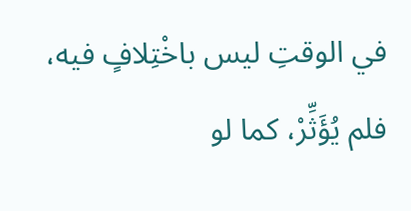في الوقتِ ليس باخْتِلافٍ فيه، فلم يُؤَثِّرْ، كما لو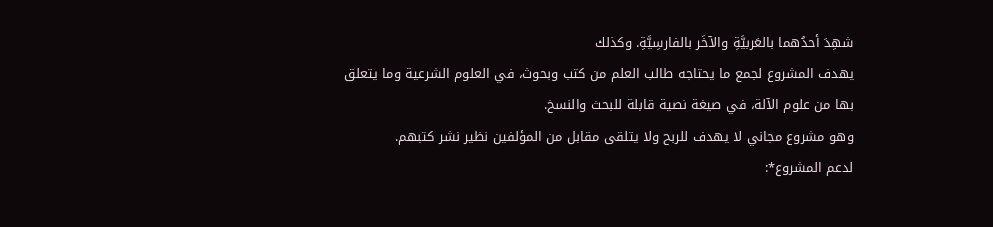شهِدَ أحدُهما بالعَربيَّةِ والآخَر بالفارسِيَّةِ. وكذلك
يهدف المشروع لجمع ما يحتاجه طالب العلم من كتب وبحوث، في العلوم الشرعية وما يتعلق بها من علوم الآلة، في صيغة نصية قابلة للبحث والنسخ.
وهو مشروع مجاني لا يهدف للربح ولا يتلقى مقابل من المؤلفين نظير نشر كتبهم.
لدعم المشروع*: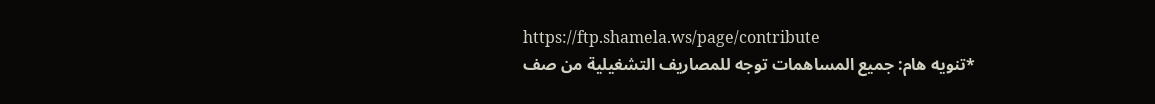https://ftp.shamela.ws/page/contribute
*تنويه هام: جميع المساهمات توجه للمصاريف التشغيلية من صف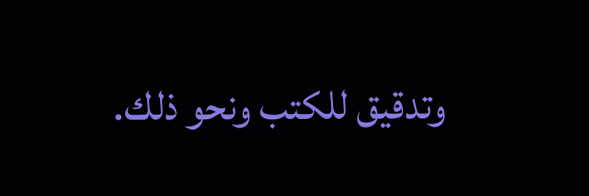وتدقيق للكتب ونحو ذلك.